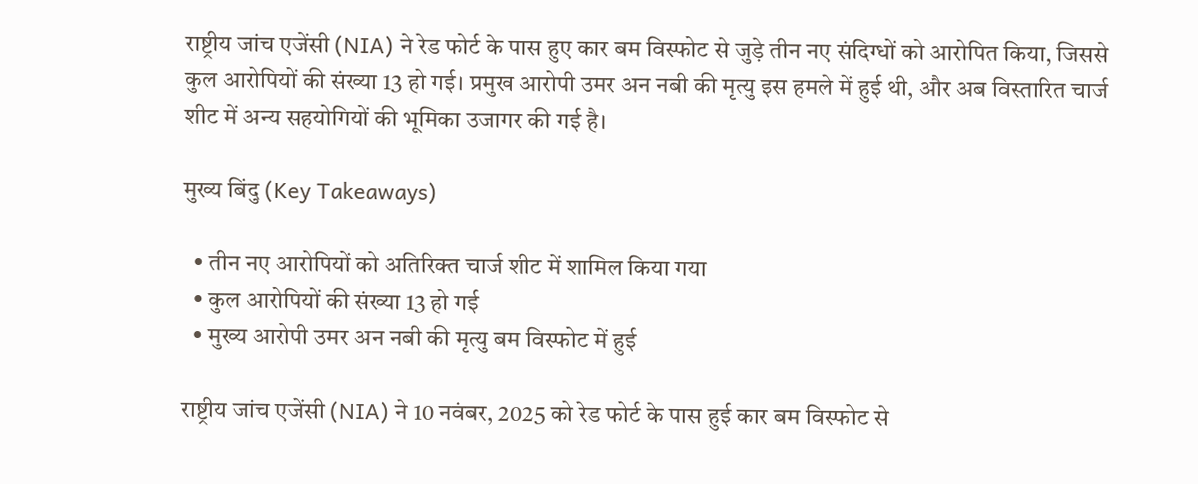राष्ट्रीय जांच एजेंसी (NIA) ने रेड फोर्ट के पास हुए कार बम विस्फोट से जुड़े तीन नए संदिग्धों को आरोपित किया, जिससे कुल आरोपियों की संख्या 13 हो गई। प्रमुख आरोपी उमर अन नबी की मृत्यु इस हमले में हुई थी, और अब विस्तारित चार्ज शीट में अन्य सहयोगियों की भूमिका उजागर की गई है।

मुख्य बिंदु (Key Takeaways)

  • तीन नए आरोपियों को अतिरिक्त चार्ज शीट में शामिल किया गया
  • कुल आरोपियों की संख्या 13 हो गई
  • मुख्य आरोपी उमर अन नबी की मृत्यु बम विस्फोट में हुई

राष्ट्रीय जांच एजेंसी (NIA) ने 10 नवंबर, 2025 को रेड फोर्ट के पास हुई कार बम विस्फोट से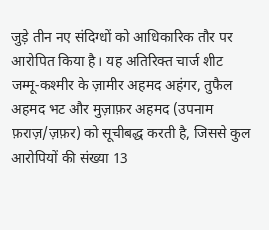जुड़े तीन नए संदिग्धों को आधिकारिक तौर पर आरोपित किया है। यह अतिरिक्त चार्ज शीट जम्मू‑कश्मीर के ज़ामीर अहमद अहंगर, तुफैल अहमद भट और मुज़ाफ़र अहमद (उपनाम फ़राज़/ज़फ़र) को सूचीबद्ध करती है, जिससे कुल आरोपियों की संख्या 13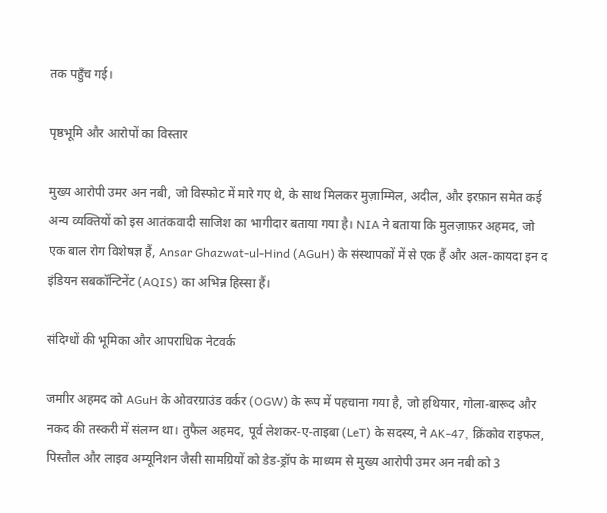तक पहुँच गई।

पृष्ठभूमि और आरोपों का विस्तार

मुख्य आरोपी उमर अन नबी, जो विस्फोट में मारे गए थे, के साथ मिलकर मुज़ाम्मिल, अदील, और इरफ़ान समेत कई अन्य व्यक्तियों को इस आतंकवादी साजिश का भागीदार बताया गया है। NIA ने बताया कि मुलज़ाफ़र अहमद, जो एक बाल रोग विशेषज्ञ हैं, Ansar Ghazwat-ul-Hind (AGuH) के संस्थापकों में से एक हैं और अल-कायदा इन द इंडियन सबकॉन्टिनेंट (AQIS) का अभिन्न हिस्सा हैं।

संदिग्धों की भूमिका और आपराधिक नेटवर्क

जमा‍ीर अहमद को AGuH के ओवरग्राउंड वर्कर (OGW) के रूप में पहचाना गया है, जो हथियार, गोला‑बारूद और नकद की तस्करी में संलग्न था। तुफैल अहमद, पूर्व लेशकर‑ए‑ताइबा (LeT) के सदस्य, ने AK‑47, क्रिंकोव राइफल, पिस्तौल और लाइव अम्यूनिशन जैसी सामग्रियों को डेड‑ड्रॉप के माध्यम से मुख्य आरोपी उमर अन नबी को 3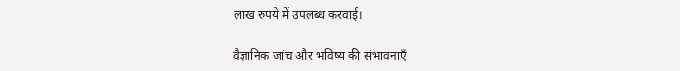लाख रुपये में उपलब्ध करवाई।

वैज्ञानिक जांच और भविष्य की संभावनाएँ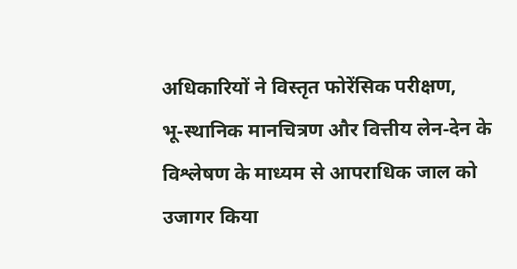अधिकारियों ने विस्तृत फोरेंसिक परीक्षण, भू‑स्थानिक मानचित्रण और वित्तीय लेन‑देन के विश्लेषण के माध्यम से आपराधिक जाल को उजागर किया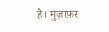है। मुज़ाफ़र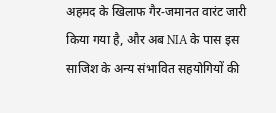अहमद के खिलाफ गैर‑जमानत वारंट जारी किया गया है, और अब NIA के पास इस साजिश के अन्य संभावित सहयोगियों की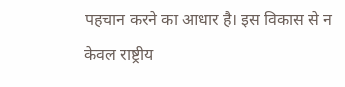पहचान करने का आधार है। इस विकास से न केवल राष्ट्रीय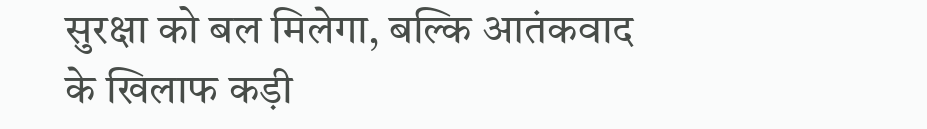सुरक्षा को बल मिलेगा, बल्कि आतंकवाद के खिलाफ कड़ी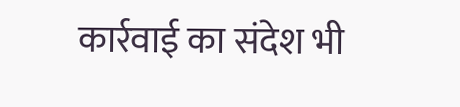कार्रवाई का संदेश भी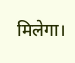मिलेगा।